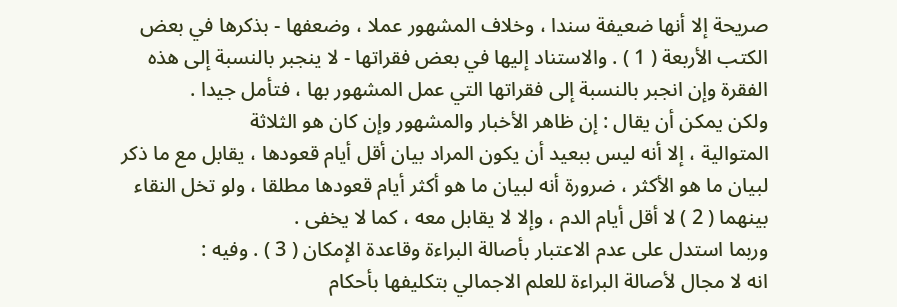صريحة إلا أنها ضعيفة سندا ، وخلاف المشهور عملا ، وضعفها - بذكرها في بعض
الكتب الأربعة ( 1 ) . والاستناد إليها في بعض فقراتها - لا ينجبر بالنسبة إلى هذه
الفقرة وإن انجبر بالنسبة إلى فقراتها التي عمل المشهور بها ، فتأمل جيدا .
ولكن يمكن أن يقال : إن ظاهر الأخبار والمشهور وإن كان هو الثلاثة
المتوالية ، إلا أنه ليس ببعيد أن يكون المراد بيان أقل أيام قعودها ، يقابل مع ما ذكر
لبيان ما هو الأكثر ، ضرورة أنه لبيان ما هو أكثر أيام قعودها مطلقا ، ولو تخل النقاء
بينهما ( 2 ) لا أقل أيام الدم ، وإلا لا يقابل معه ، كما لا يخفى .
وربما استدل على عدم الاعتبار بأصالة البراءة وقاعدة الإمكان ( 3 ) . وفيه :
انه لا مجال لأصالة البراءة للعلم الاجمالي بتكليفها بأحكام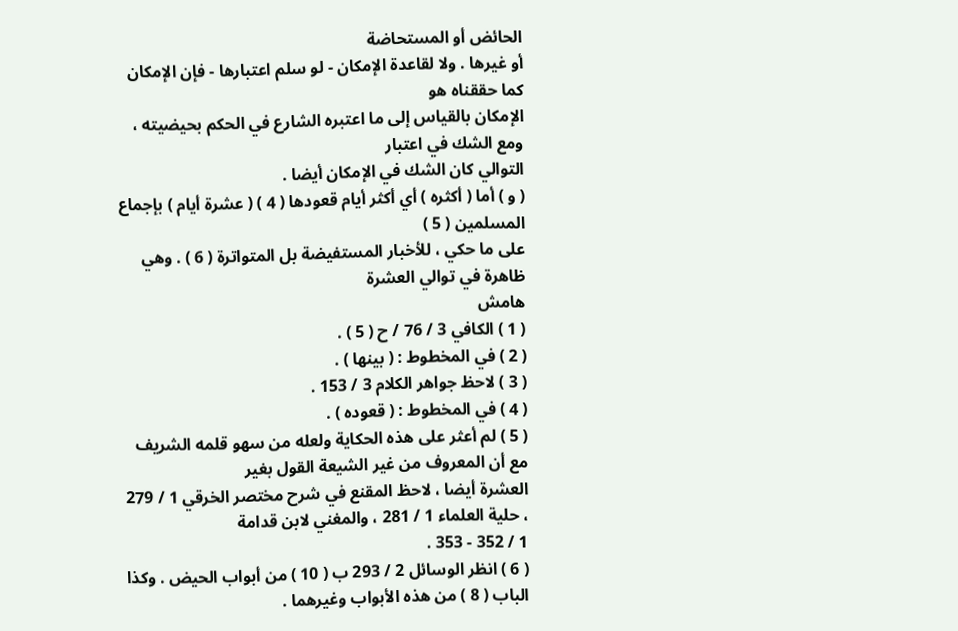الحائض أو المستحاضة
أو غيرها . ولا لقاعدة الإمكان - لو سلم اعتبارها - فإن الإمكان كما حققناه هو
الإمكان بالقياس إلى ما اعتبره الشارع في الحكم بحيضيته ، ومع الشك في اعتبار
التوالي كان الشك في الإمكان أيضا .
( و ) أما ( أكثره ) أي أكثر أيام قعودها ( 4 ) ( عشرة أيام ) بإجماع المسلمين ( 5 )
على ما حكي ، للأخبار المستفيضة بل المتواترة ( 6 ) . وهي ظاهرة في توالي العشرة
هامش
( 1 ) الكافي 3 / 76 / ح ( 5 ) .
( 2 ) في المخطوط : ( بينها ) .
( 3 ) لاحظ جواهر الكلام 3 / 153 .
( 4 ) في المخطوط : ( قعوده ) .
( 5 ) لم أعثر على هذه الحكاية ولعله من سهو قلمه الشريف مع أن المعروف من غير الشيعة القول بغير
العشرة أيضا ، لاحظ المقنع في شرح مختصر الخرقي 1 / 279 ، حلية العلماء 1 / 281 ، والمغني لابن قدامة
1 / 352 - 353 .
( 6 ) انظر الوسائل 2 / 293 ب ( 10 ) من أبواب الحيض . وكذا الباب ( 8 ) من هذه الأبواب وغيرهما .